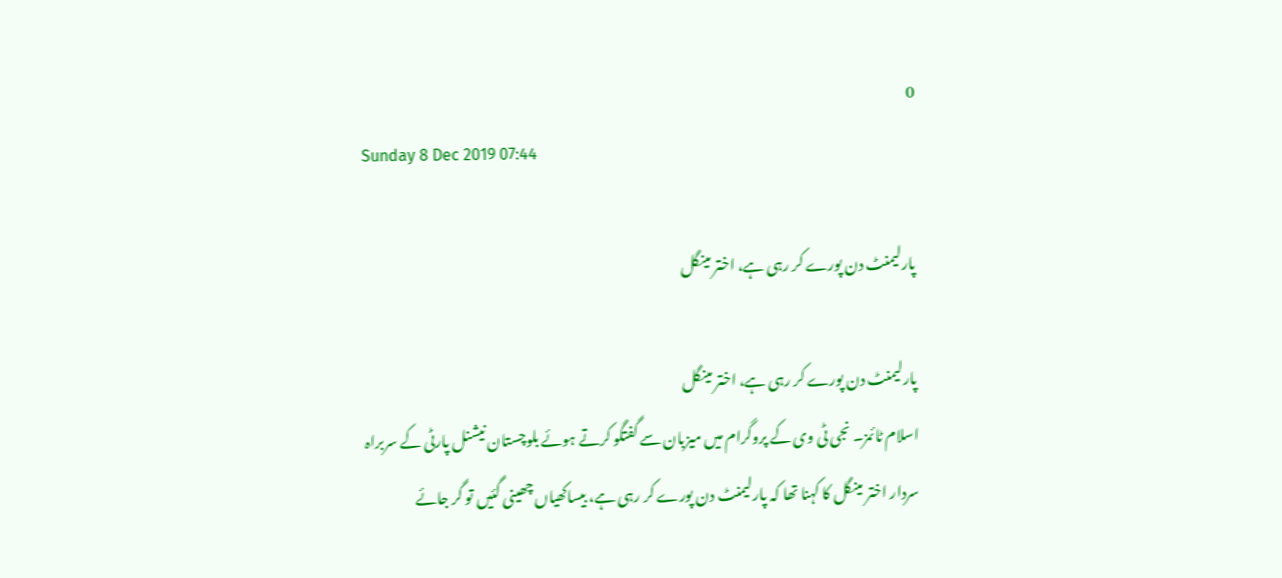0
Sunday 8 Dec 2019 07:44

پارلیمنٹ دن پورے کر رہی ہے، اختر مینگل

پارلیمنٹ دن پورے کر رہی ہے، اختر مینگل
اسلام ٹائمز۔ نجی ٹی وی کے پروگرام میں میزبان سے گفتگو کرتے ہوئے بلوچستان نیشنل پارٹی کے سربراہ سردار اختر مینگل کا کہنا تھا کہ پارلیمنٹ دن پورے کر رہی ہے، بیساکھیاں چھینی گئیں تو گر جائے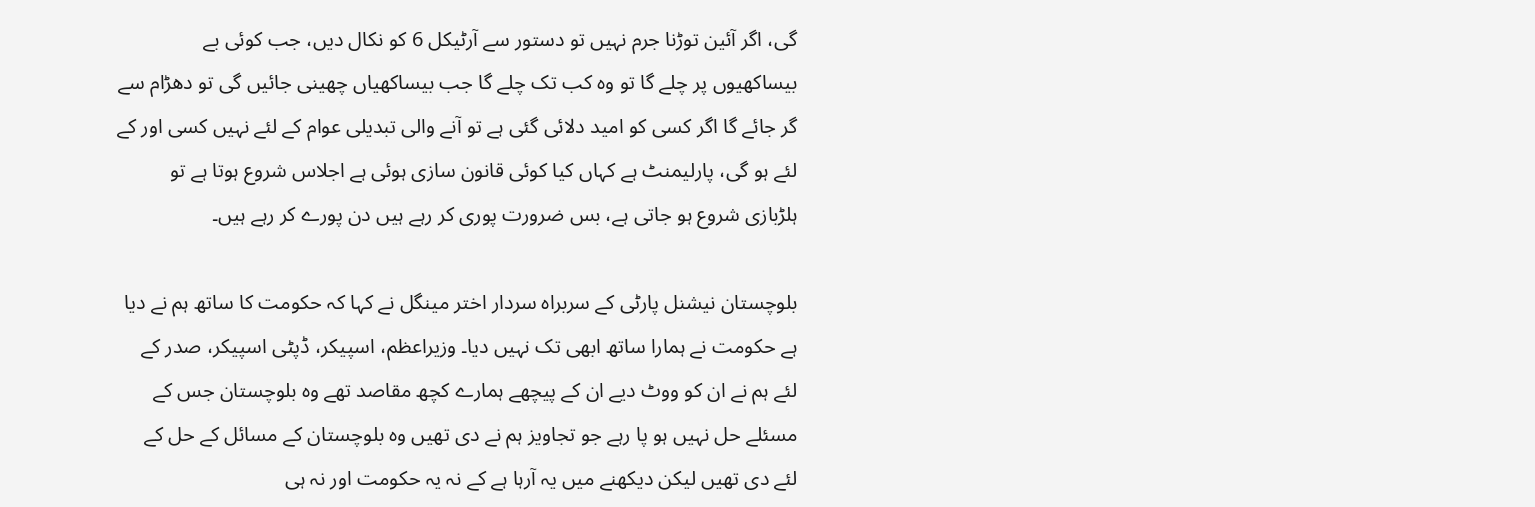گی، اگر آئین توڑنا جرم نہیں تو دستور سے آرٹیکل 6 کو نکال دیں، جب کوئی بے بیساکھیوں پر چلے گا تو وہ کب تک چلے گا جب بیساکھیاں چھینی جائیں گی تو دھڑام سے گر جائے گا اگر کسی کو امید دلائی گئی ہے تو آنے والی تبدیلی عوام کے لئے نہیں کسی اور کے لئے ہو گی، پارلیمنٹ ہے کہاں کیا کوئی قانون سازی ہوئی ہے اجلاس شروع ہوتا ہے تو ہلڑبازی شروع ہو جاتی ہے، بس ضرورت پوری کر رہے ہیں دن پورے کر رہے ہیں۔

بلوچستان نیشنل پارٹی کے سربراہ سردار اختر مینگل نے کہا کہ حکومت کا ساتھ ہم نے دیا ہے حکومت نے ہمارا ساتھ ابھی تک نہیں دیا۔ وزیراعظم، اسپیکر، ڈپٹی اسپیکر، صدر کے لئے ہم نے ان کو ووٹ دیے ان کے پیچھے ہمارے کچھ مقاصد تھے وہ بلوچستان جس کے مسئلے حل نہیں ہو پا رہے جو تجاویز ہم نے دی تھیں وہ بلوچستان کے مسائل کے حل کے لئے دی تھیں لیکن دیکھنے میں یہ آرہا ہے کے نہ یہ حکومت اور نہ ہی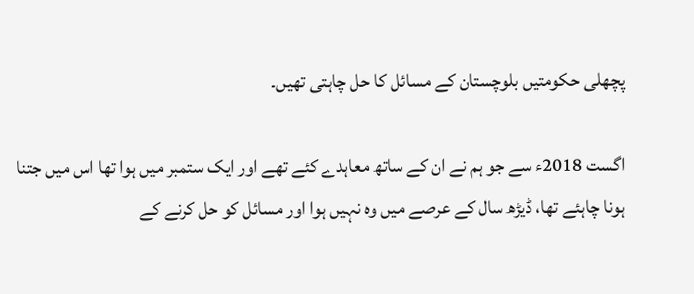پچھلی حکومتیں بلوچستان کے مسائل کا حل چاہتی تھیں۔

اگست 2018ء سے جو ہم نے ان کے ساتھ معاہدے کئے تھے اور ایک ستمبر میں ہوا تھا اس میں جتنا ہونا چاہئے تھا، ڈیڑھ سال کے عرصے میں وہ نہیں ہوا اور مسائل کو حل کرنے کے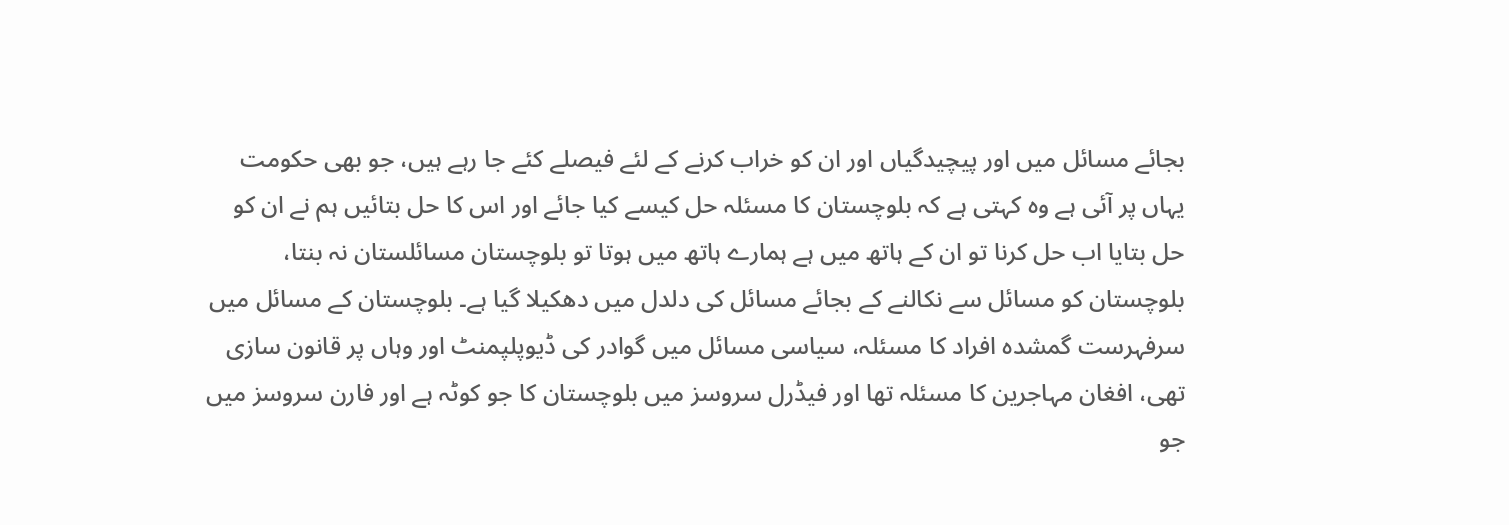بجائے مسائل میں اور پیچیدگیاں اور ان کو خراب کرنے کے لئے فیصلے کئے جا رہے ہیں، جو بھی حکومت یہاں پر آئی ہے وہ کہتی ہے کہ بلوچستان کا مسئلہ حل کیسے کیا جائے اور اس کا حل بتائیں ہم نے ان کو حل بتایا اب حل کرنا تو ان کے ہاتھ میں ہے ہمارے ہاتھ میں ہوتا تو بلوچستان مسائلستان نہ بنتا، بلوچستان کو مسائل سے نکالنے کے بجائے مسائل کی دلدل میں دھکیلا گیا ہے۔ بلوچستان کے مسائل میں سرفہرست گمشدہ افراد کا مسئلہ، سیاسی مسائل میں گوادر کی ڈیوپلپمنٹ اور وہاں پر قانون سازی تھی، افغان مہاجرین کا مسئلہ تھا اور فیڈرل سروسز میں بلوچستان کا جو کوٹہ ہے اور فارن سروسز میں جو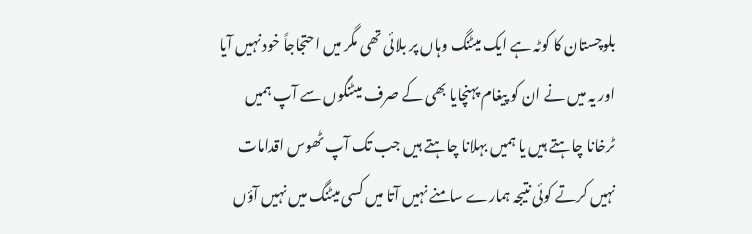بلوچستان کا کوٹہ ہے ایک میٹنگ وہاں پر بلائی تھی مگر میں احتجاجاً خود نہیں آیا اور یہ میں نے ان کو پیغام پہنچایا بھی کے صرف میٹنگوں سے آپ ہمیں ٹرخانا چاہتے ہیں یا ہمیں بہلانا چاہتے ہیں جب تک آپ ٹھوس اقدامات نہیں کرتے کوئی نتیجہ ہمارے سامنے نہیں آتا میں کسی میٹنگ میں نہیں آؤں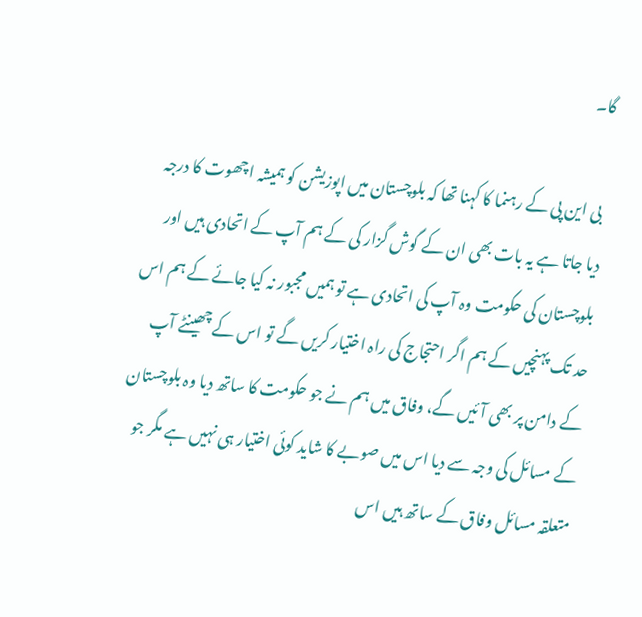گا۔

 بی این پی کے رہنما کا کہنا تھا کہ بلوچستان میں اپوزیشن کو ہمیشہ اچھوت کا درجہ دیا جاتا ہے یہ بات بھی ان کے گوش گزار کی کے ہم آپ کے اتحادی ہیں اور بلوچستان کی حکومت وہ آپ کی اتحادی ہے تو ہمیں مجبور نہ کیا جائے کے ہم اس حد تک پہنچیں کے ہم اگر احتجاج کی راہ اختیار کریں گے تو اس کے چھینٹے آپ کے دامن پر بھی آئیں گے، وفاق میں ہم نے جو حکومت کا ساتھ دیا وہ بلوچستان کے مسائل کی وجہ سے دیا اس میں صوبے کا شاید کوئی اختیار ہی نہیں ہے مگر جو متعلقہ مسائل وفاق کے ساتھ ہیں اس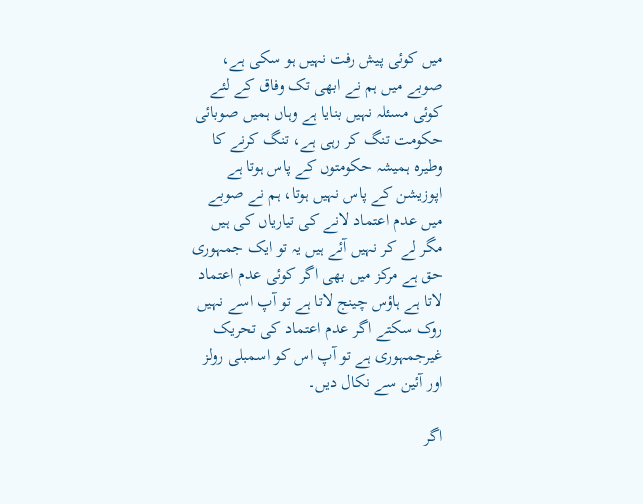میں کوئی پیش رفت نہیں ہو سکی ہے، صوبے میں ہم نے ابھی تک وفاق کے لئے کوئی مسئلہ نہیں بنایا ہے وہاں ہمیں صوبائی حکومت تنگ کر رہی ہے، تنگ کرنے کا وطیرہ ہمیشہ حکومتوں کے پاس ہوتا ہے اپوزیشن کے پاس نہیں ہوتا، ہم نے صوبے میں عدم اعتماد لانے کی تیاریاں کی ہیں مگر لے کر نہیں آئے ہیں یہ تو ایک جمہوری حق ہے مرکز میں بھی اگر کوئی عدم اعتماد لاتا ہے ہاؤس چینج لاتا ہے تو آپ اسے نہیں روک سکتے اگر عدم اعتماد کی تحریک غیرجمہوری ہے تو آپ اس کو اسمبلی رولز اور آئین سے نکال دیں۔

اگر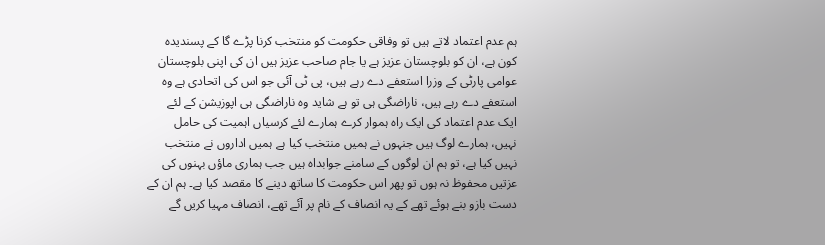ہم عدم اعتماد لاتے ہیں تو وفاقی حکومت کو منتخب کرنا پڑے گا کے پسندیدہ کون ہے، ان کو بلوچستان عزیز ہے یا جام صاحب عزیز ہیں ان کی اپنی بلوچستان عوامی پارٹی کے وزرا استعفے دے رہے ہیں، پی ٹی آئی جو اس کی اتحادی ہے وہ استعفے دے رہے ہیں، ناراضگی ہی تو ہے شاید وہ ناراضگی ہی اپوزیشن کے لئے ایک عدم اعتماد کی ایک راہ ہموار کرے ہمارے لئے کرسیاں اہمیت کی حامل نہیں، ہمارے لوگ ہیں جنہوں نے ہمیں منتخب کیا ہے ہمیں اداروں نے منتخب نہیں کیا ہے، تو ہم ان لوگوں کے سامنے جوابداہ ہیں جب ہماری ماؤں بہنوں کی عزتیں محفوظ نہ ہوں تو پھر اس حکومت کا ساتھ دینے کا مقصد کیا ہے۔ ہم ان کے دست بازو بنے ہوئے تھے کے یہ انصاف کے نام پر آئے تھے، انصاف مہیا کریں گے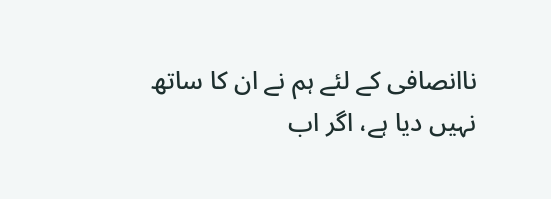ناانصافی کے لئے ہم نے ان کا ساتھ نہیں دیا ہے، اگر اب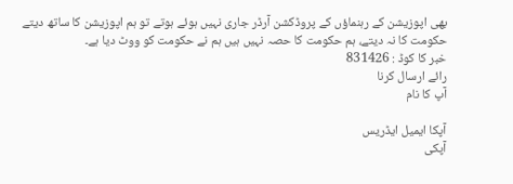بھی اپوزیشن کے رہنماؤں کے پروڈکشن آرڈر جاری نہیں ہوئے ہوتے تو ہم اپوزیشن کا ساتھ دیتے حکومت کا نہ دیتے، ہم حکومت کا حصہ نہیں ہیں ہم نے حکومت کو ووٹ دیا ہے۔
خبر کا کوڈ : 831426
رائے ارسال کرنا
آپ کا نام

آپکا ایمیل ایڈریس
آپکی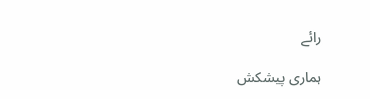رائے

ہماری پیشکش